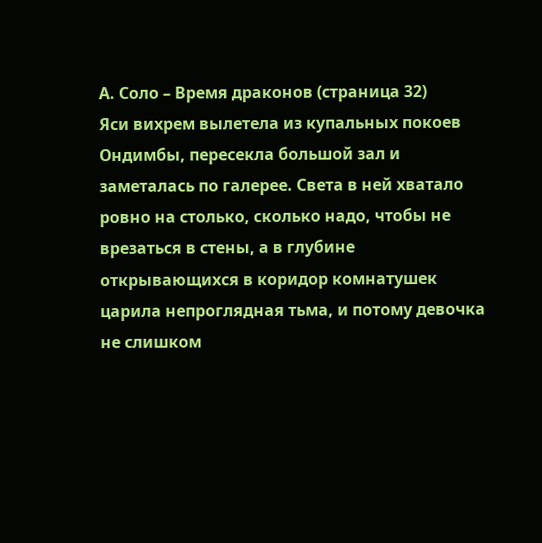А. Соло – Время драконов (страница 32)
Яси вихрем вылетела из купальных покоев Ондимбы, пересекла большой зал и заметалась по галерее. Света в ней хватало ровно на столько, сколько надо, чтобы не врезаться в стены, а в глубине открывающихся в коридор комнатушек царила непроглядная тьма, и потому девочка не слишком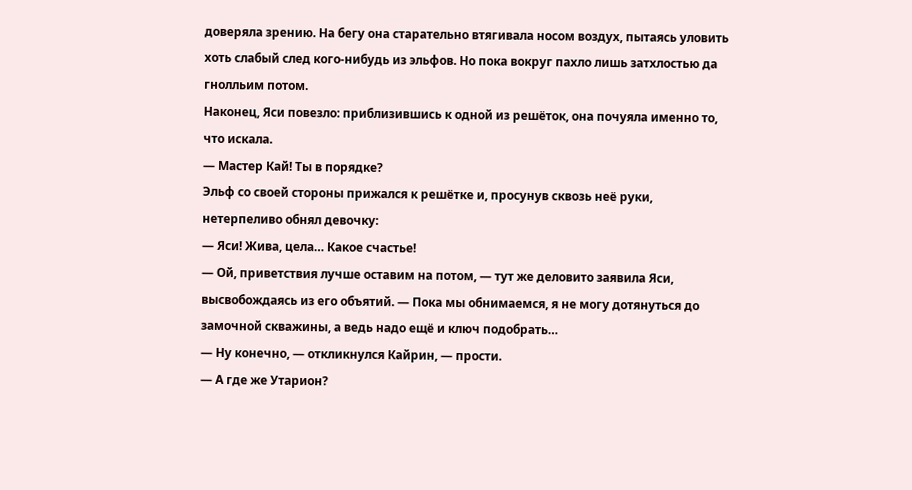доверяла зрению. На бегу она старательно втягивала носом воздух, пытаясь уловить хоть слабый след кого-нибудь из эльфов. Но пока вокруг пахло лишь затхлостью да гнолльим потом.
Наконец, Яси повезло: приблизившись к одной из решёток, она почуяла именно то, что искала.
— Мастер Кай! Ты в порядке?
Эльф со своей стороны прижался к решётке и, просунув сквозь неё руки, нетерпеливо обнял девочку:
— Яси! Жива, цела… Какое счастье!
— Ой, приветствия лучше оставим на потом, — тут же деловито заявила Яси, высвобождаясь из его объятий. — Пока мы обнимаемся, я не могу дотянуться до замочной скважины, а ведь надо ещё и ключ подобрать…
— Ну конечно, — откликнулся Кайрин, — прости.
— А где же Утарион?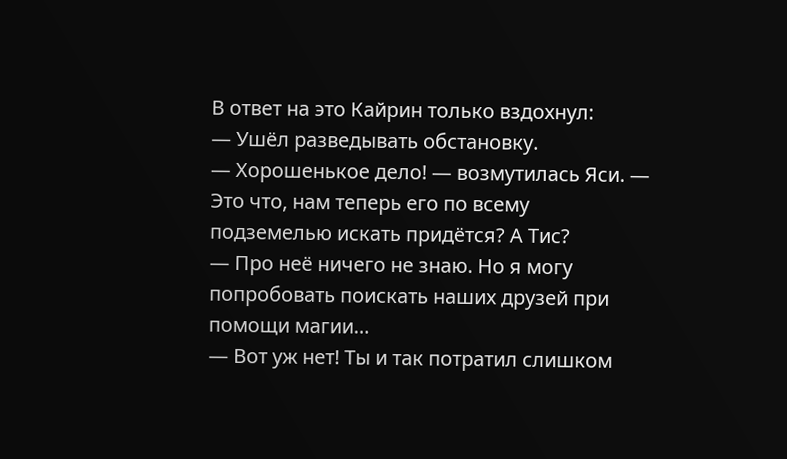В ответ на это Кайрин только вздохнул:
— Ушёл разведывать обстановку.
— Хорошенькое дело! — возмутилась Яси. — Это что, нам теперь его по всему подземелью искать придётся? А Тис?
— Про неё ничего не знаю. Но я могу попробовать поискать наших друзей при помощи магии…
— Вот уж нет! Ты и так потратил слишком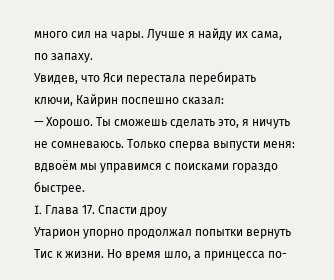много сил на чары. Лучше я найду их сама, по запаху.
Увидев, что Яси перестала перебирать ключи, Кайрин поспешно сказал:
— Хорошо. Ты сможешь сделать это, я ничуть не сомневаюсь. Только сперва выпусти меня: вдвоём мы управимся с поисками гораздо быстрее.
I. Глава 17. Спасти дроу
Утарион упорно продолжал попытки вернуть Тис к жизни. Но время шло, а принцесса по-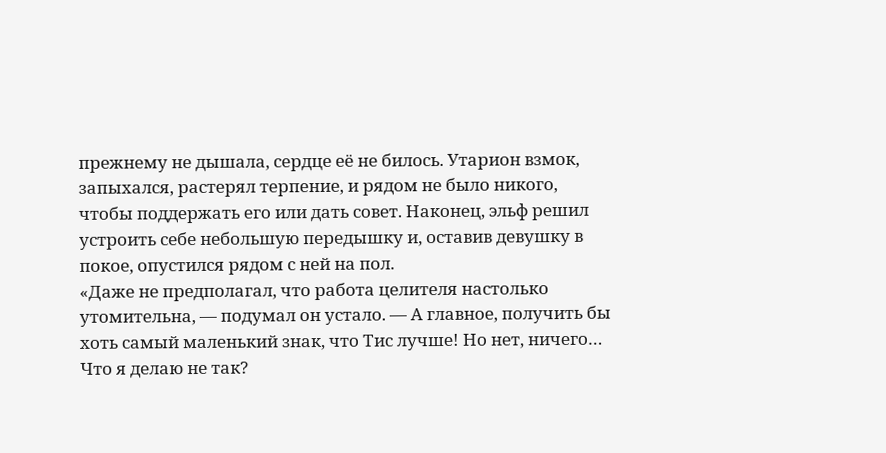прежнему не дышала, сердце её не билось. Утарион взмок, запыхался, растерял терпение, и рядом не было никого, чтобы поддержать его или дать совет. Наконец, эльф решил устроить себе небольшую передышку и, оставив девушку в покое, опустился рядом с ней на пол.
«Даже не предполагал, что работа целителя настолько утомительна, — подумал он устало. — А главное, получить бы хоть самый маленький знак, что Тис лучше! Но нет, ничего… Что я делаю не так?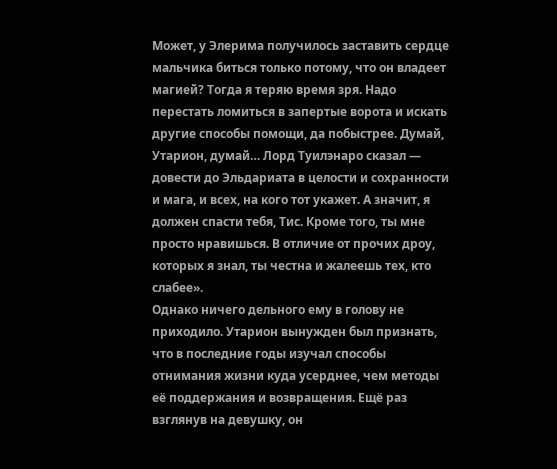Может, у Элерима получилось заставить сердце мальчика биться только потому, что он владеет магией? Тогда я теряю время зря. Надо перестать ломиться в запертые ворота и искать другие способы помощи, да побыстрее. Думай, Утарион, думай… Лорд Туилэнаро сказал — довести до Эльдариата в целости и сохранности и мага, и всех, на кого тот укажет. А значит, я должен спасти тебя, Тис. Кроме того, ты мне просто нравишься. В отличие от прочих дроу, которых я знал, ты честна и жалеешь тех, кто слабее».
Однако ничего дельного ему в голову не приходило. Утарион вынужден был признать, что в последние годы изучал способы отнимания жизни куда усерднее, чем методы её поддержания и возвращения. Ещё раз взглянув на девушку, он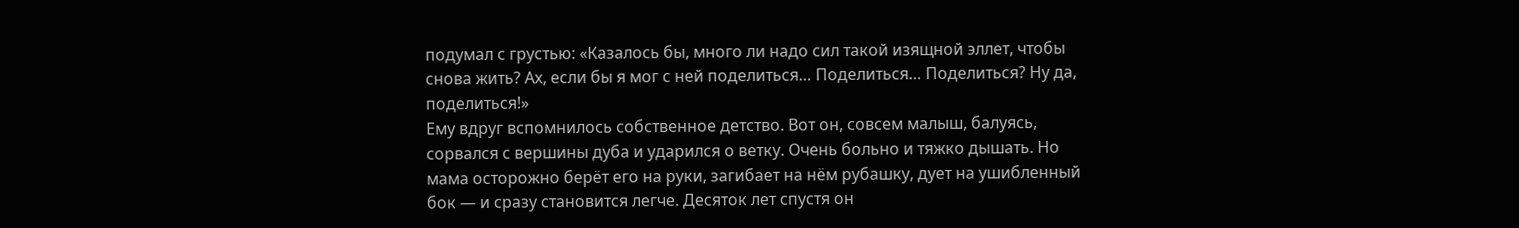подумал с грустью: «Казалось бы, много ли надо сил такой изящной эллет, чтобы снова жить? Ах, если бы я мог с ней поделиться… Поделиться… Поделиться? Ну да, поделиться!»
Ему вдруг вспомнилось собственное детство. Вот он, совсем малыш, балуясь, сорвался с вершины дуба и ударился о ветку. Очень больно и тяжко дышать. Но мама осторожно берёт его на руки, загибает на нём рубашку, дует на ушибленный бок — и сразу становится легче. Десяток лет спустя он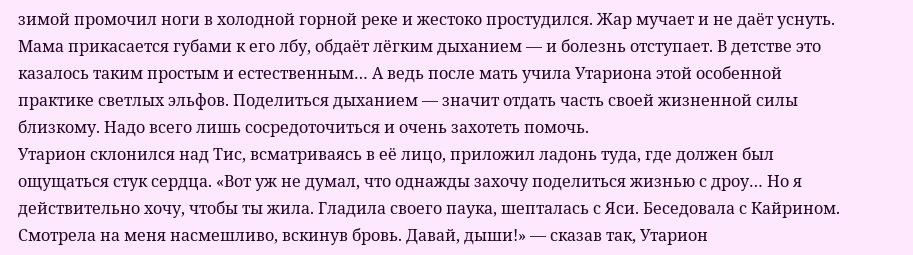зимой промочил ноги в холодной горной реке и жестоко простудился. Жар мучает и не даёт уснуть. Мама прикасается губами к его лбу, обдаёт лёгким дыханием — и болезнь отступает. В детстве это казалось таким простым и естественным… А ведь после мать учила Утариона этой особенной практике светлых эльфов. Поделиться дыханием — значит отдать часть своей жизненной силы близкому. Надо всего лишь сосредоточиться и очень захотеть помочь.
Утарион склонился над Тис, всматриваясь в её лицо, приложил ладонь туда, где должен был ощущаться стук сердца. «Вот уж не думал, что однажды захочу поделиться жизнью с дроу… Но я действительно хочу, чтобы ты жила. Гладила своего паука, шепталась с Яси. Беседовала с Кайрином. Смотрела на меня насмешливо, вскинув бровь. Давай, дыши!» — сказав так, Утарион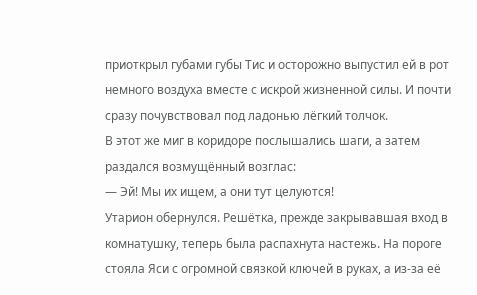приоткрыл губами губы Тис и осторожно выпустил ей в рот немного воздуха вместе с искрой жизненной силы. И почти сразу почувствовал под ладонью лёгкий толчок.
В этот же миг в коридоре послышались шаги, а затем раздался возмущённый возглас:
— Эй! Мы их ищем, а они тут целуются!
Утарион обернулся. Решётка, прежде закрывавшая вход в комнатушку, теперь была распахнута настежь. На пороге стояла Яси с огромной связкой ключей в руках, а из-за её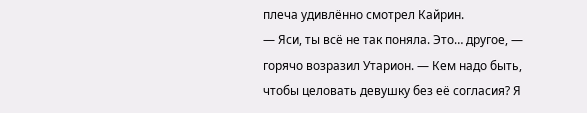плеча удивлённо смотрел Кайрин.
— Яси, ты всё не так поняла. Это… другое, — горячо возразил Утарион. — Кем надо быть, чтобы целовать девушку без её согласия? Я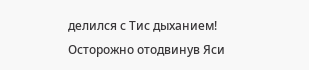делился с Тис дыханием!
Осторожно отодвинув Яси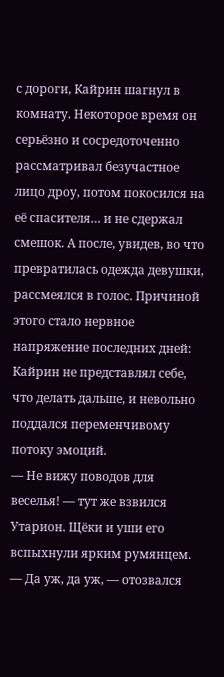с дороги, Кайрин шагнул в комнату. Некоторое время он серьёзно и сосредоточенно рассматривал безучастное лицо дроу, потом покосился на её спасителя… и не сдержал смешок. А после, увидев, во что превратилась одежда девушки, рассмеялся в голос. Причиной этого стало нервное напряжение последних дней: Кайрин не представлял себе, что делать дальше, и невольно поддался переменчивому потоку эмоций.
— Не вижу поводов для веселья! — тут же взвился Утарион. Щёки и уши его вспыхнули ярким румянцем.
— Да уж, да уж, — отозвался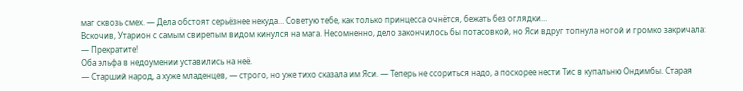маг сквозь смех. — Дела обстоят серьёзнее некуда… Советую тебе, как только принцесса очнётся, бежать без оглядки…
Вскочив, Утарион с самым свирепым видом кинулся на мага. Несомненно, дело закончилось бы потасовкой, но Яси вдруг топнула ногой и громко закричала:
— Прекратите!
Оба эльфа в недоумении уставились на неё.
— Старший народ, а хуже младенцев, — строго, но уже тихо сказала им Яси. — Теперь не ссориться надо, а поскорее нести Тис в купальню Ондимбы. Старая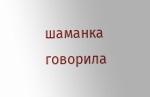шаманка говорила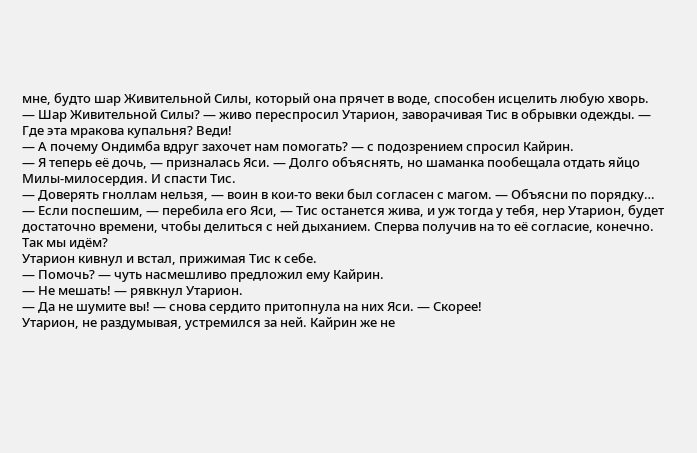мне, будто шар Живительной Силы, который она прячет в воде, способен исцелить любую хворь.
— Шар Живительной Силы? — живо переспросил Утарион, заворачивая Тис в обрывки одежды. — Где эта мракова купальня? Веди!
— А почему Ондимба вдруг захочет нам помогать? — с подозрением спросил Кайрин.
— Я теперь её дочь, — призналась Яси. — Долго объяснять, но шаманка пообещала отдать яйцо Милы-милосердия. И спасти Тис.
— Доверять гноллам нельзя, — воин в кои-то веки был согласен с магом. — Объясни по порядку…
— Если поспешим, — перебила его Яси, — Тис останется жива, и уж тогда у тебя, нер Утарион, будет достаточно времени, чтобы делиться с ней дыханием. Сперва получив на то её согласие, конечно. Так мы идём?
Утарион кивнул и встал, прижимая Тис к себе.
— Помочь? — чуть насмешливо предложил ему Кайрин.
— Не мешать! — рявкнул Утарион.
— Да не шумите вы! — снова сердито притопнула на них Яси. — Скорее!
Утарион, не раздумывая, устремился за ней. Кайрин же не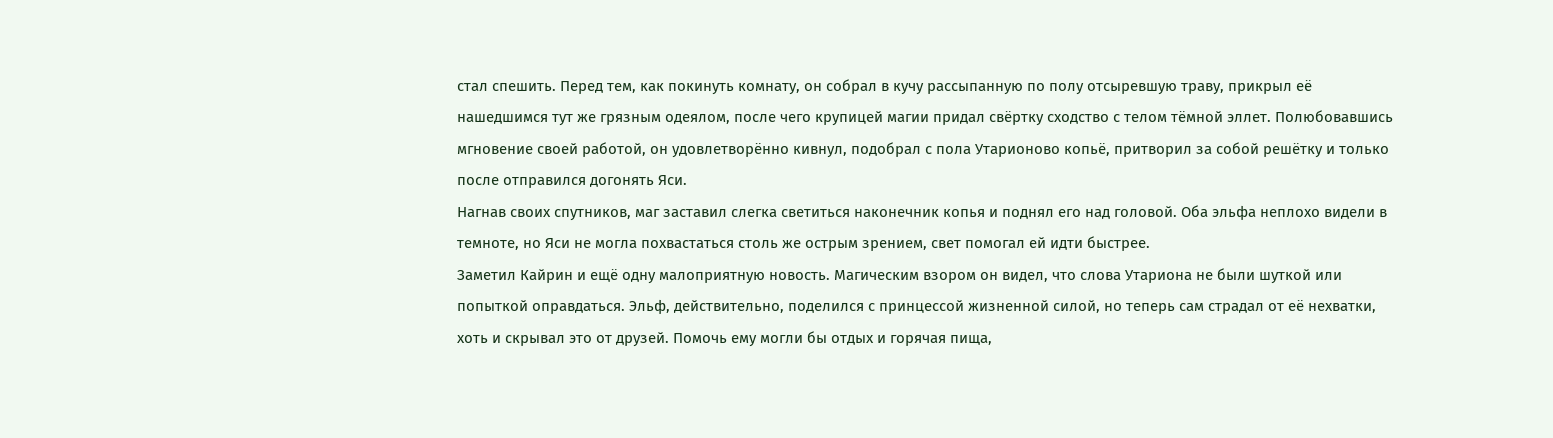стал спешить. Перед тем, как покинуть комнату, он собрал в кучу рассыпанную по полу отсыревшую траву, прикрыл её нашедшимся тут же грязным одеялом, после чего крупицей магии придал свёртку сходство с телом тёмной эллет. Полюбовавшись мгновение своей работой, он удовлетворённо кивнул, подобрал с пола Утарионово копьё, притворил за собой решётку и только после отправился догонять Яси.
Нагнав своих спутников, маг заставил слегка светиться наконечник копья и поднял его над головой. Оба эльфа неплохо видели в темноте, но Яси не могла похвастаться столь же острым зрением, свет помогал ей идти быстрее.
Заметил Кайрин и ещё одну малоприятную новость. Магическим взором он видел, что слова Утариона не были шуткой или попыткой оправдаться. Эльф, действительно, поделился с принцессой жизненной силой, но теперь сам страдал от её нехватки, хоть и скрывал это от друзей. Помочь ему могли бы отдых и горячая пища,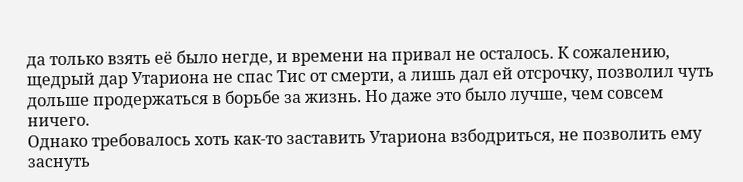да только взять её было негде, и времени на привал не осталось. К сожалению, щедрый дар Утариона не спас Тис от смерти, а лишь дал ей отсрочку, позволил чуть дольше продержаться в борьбе за жизнь. Но даже это было лучше, чем совсем ничего.
Однако требовалось хоть как-то заставить Утариона взбодриться, не позволить ему заснуть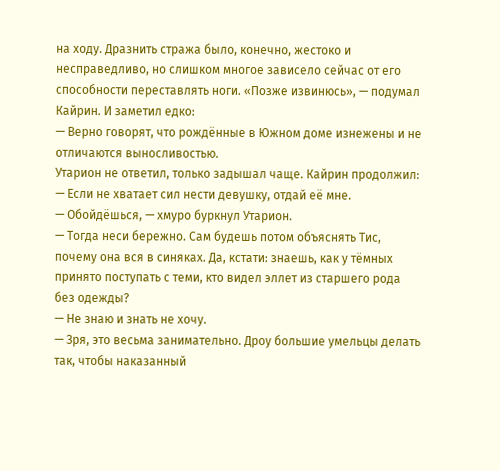на ходу. Дразнить стража было, конечно, жестоко и несправедливо, но слишком многое зависело сейчас от его способности переставлять ноги. «Позже извинюсь», — подумал Кайрин. И заметил едко:
— Верно говорят, что рождённые в Южном доме изнежены и не отличаются выносливостью.
Утарион не ответил, только задышал чаще. Кайрин продолжил:
— Если не хватает сил нести девушку, отдай её мне.
— Обойдёшься, — хмуро буркнул Утарион.
— Тогда неси бережно. Сам будешь потом объяснять Тис, почему она вся в синяках. Да, кстати: знаешь, как у тёмных принято поступать с теми, кто видел эллет из старшего рода без одежды?
— Не знаю и знать не хочу.
— Зря, это весьма занимательно. Дроу большие умельцы делать так, чтобы наказанный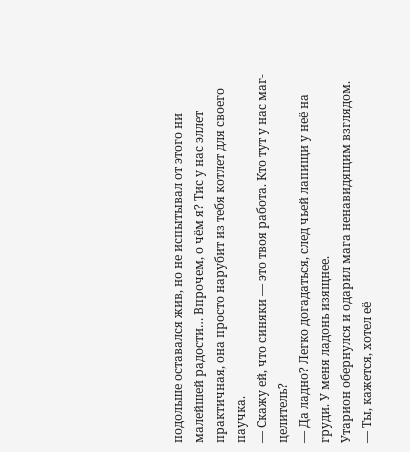подольше оставался жив, но не испытывал от этого ни малейшей радости… Впрочем, о чём я? Тис у нас эллет практичная, она просто нарубит из тебя котлет для своего паучка.
— Скажу ей, что синяки — это твоя работа. Кто тут у нас маг-целитель?
— Да ладно? Легко догадаться, след чьей лапищи у неё на груди. У меня ладонь изящнее.
Утарион обернулся и одарил мага ненавидящим взглядом.
— Ты, кажется, хотел её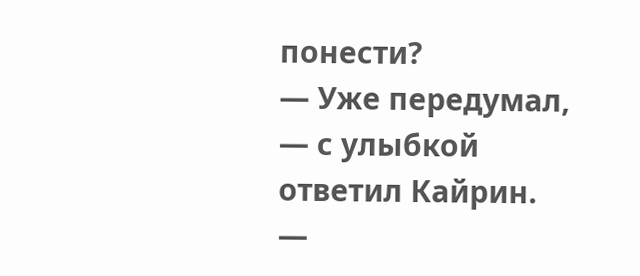понести?
— Уже передумал, — с улыбкой ответил Кайрин. —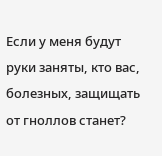Если у меня будут руки заняты, кто вас, болезных, защищать от гноллов станет?